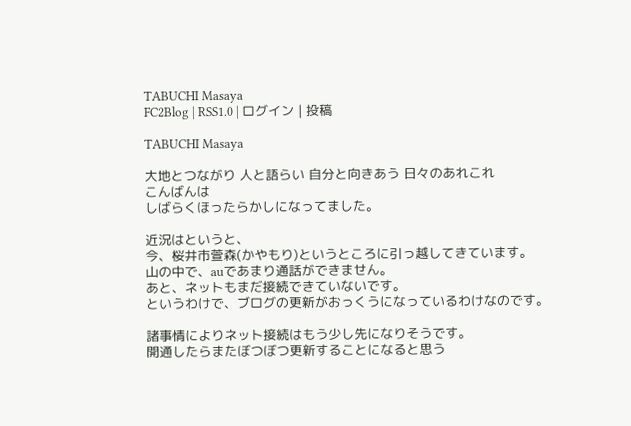TABUCHI Masaya
FC2Blog | RSS1.0 | ログイン | 投稿

TABUCHI Masaya

大地とつながり 人と語らい 自分と向きあう 日々のあれこれ
こんばんは
しばらくほったらかしになってました。

近況はというと、
今、桜井市萱森(かやもり)というところに引っ越してきています。
山の中で、auであまり通話ができません。
あと、ネットもまだ接続できていないです。
というわけで、ブログの更新がおっくうになっているわけなのです。

諸事情によりネット接続はもう少し先になりそうです。
開通したらまたぼつぼつ更新することになると思う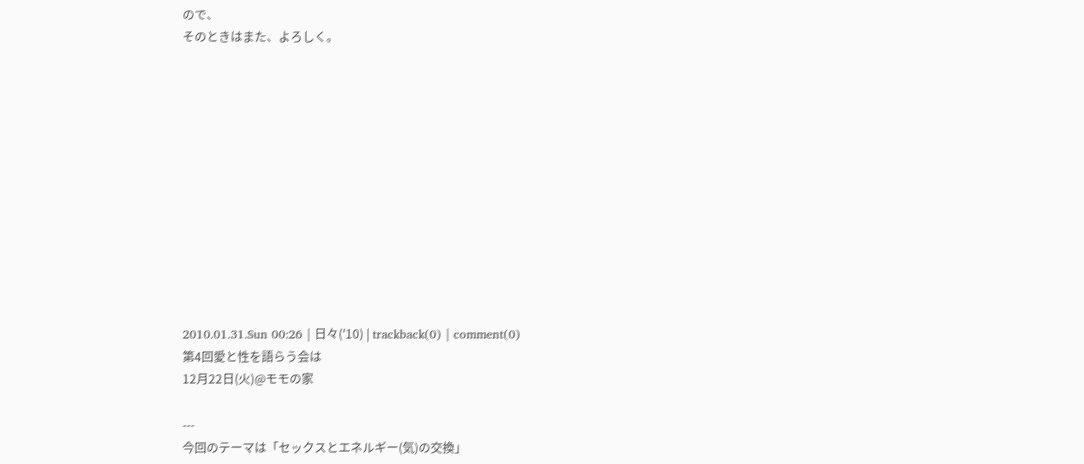ので、
そのときはまた、よろしく。












2010.01.31.Sun 00:26 | 日々('10) | trackback(0) | comment(0)
第4回愛と性を語らう会は
12月22日(火)@モモの家

---
今回のテーマは「セックスとエネルギー(気)の交換」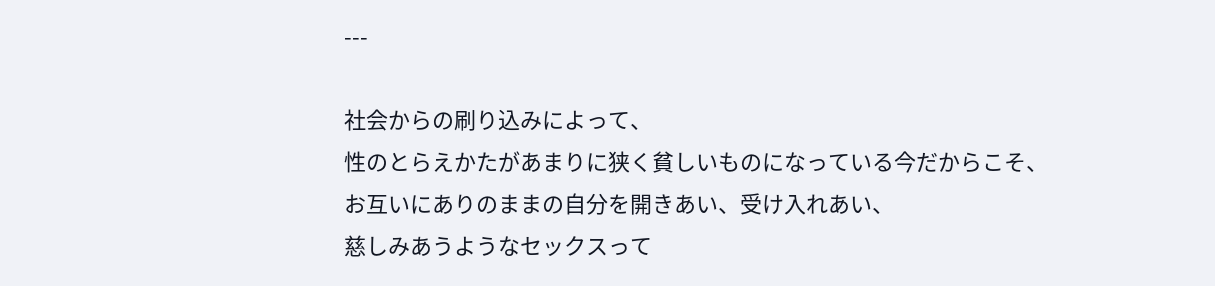---

社会からの刷り込みによって、
性のとらえかたがあまりに狭く貧しいものになっている今だからこそ、
お互いにありのままの自分を開きあい、受け入れあい、
慈しみあうようなセックスって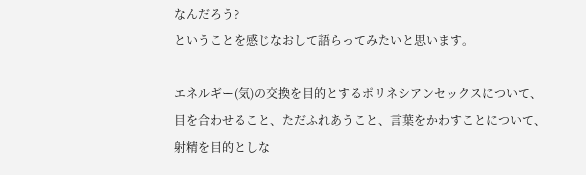なんだろう?
ということを感じなおして語らってみたいと思います。

エネルギー(気)の交換を目的とするポリネシアンセックスについて、
目を合わせること、ただふれあうこと、言葉をかわすことについて、
射精を目的としな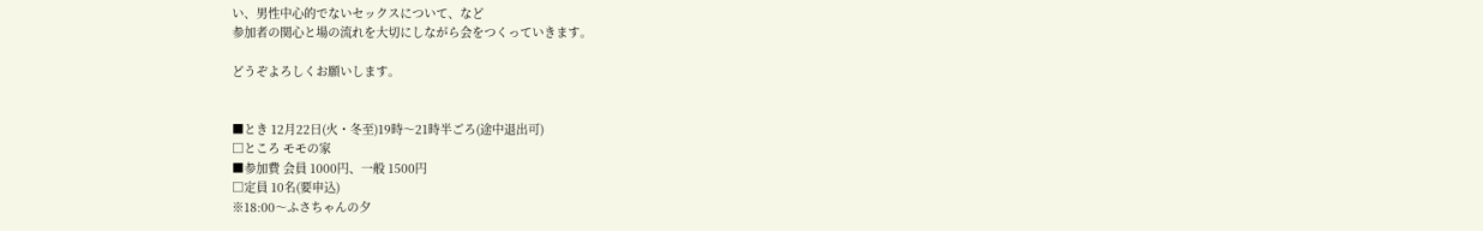い、男性中心的でないセックスについて、など
参加者の関心と場の流れを大切にしながら会をつくっていきます。

どうぞよろしくお願いします。


■とき 12月22日(火・冬至)19時〜21時半ごろ(途中退出可)
□ところ モモの家
■参加費 会員 1000円、一般 1500円
□定員 10名(要申込)
※18:00〜ふさちゃんの夕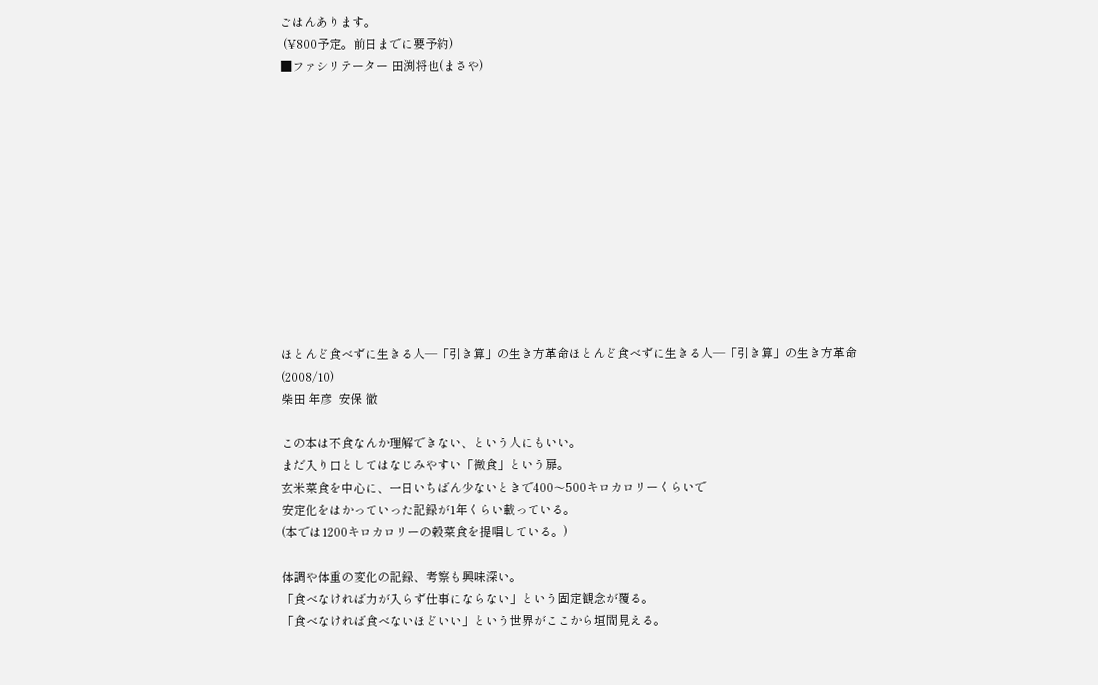ごはんあります。
 (¥800予定。前日までに要予約)
■ファシリテーター 田渕将也(まさや)












ほとんど食べずに生きる人―「引き算」の生き方革命ほとんど食べずに生きる人―「引き算」の生き方革命
(2008/10)
柴田 年彦  安保 徹

この本は不食なんか理解できない、という人にもいい。
まだ入り口としてはなじみやすい「微食」という扉。
玄米菜食を中心に、一日いちばん少ないときで400〜500キロカロリーくらいで
安定化をはかっていった記録が1年くらい載っている。
(本では1200キロカロリーの穀菜食を提唱している。)

体調や体重の変化の記録、考察も興味深い。
「食べなければ力が入らず仕事にならない」という固定観念が覆る。
「食べなければ食べないほどいい」という世界がここから垣間見える。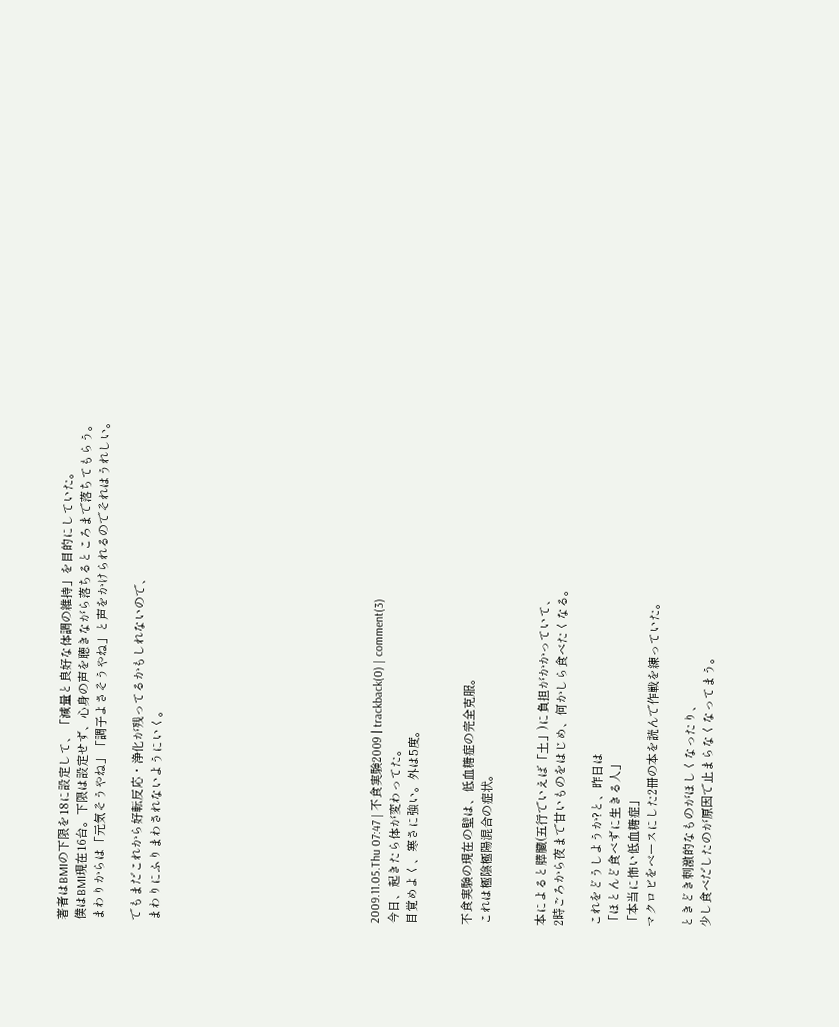著者はBMIの下限を18に設定して、「減量と良好な体調の維持」を目的にしていた。
僕はBMI現在16台。下限は設定せず、心身の声を聴きながら落ちるところまで落ちてもらう。
まわりからは「元気そうやね」「調子よさそうやね」と声をかけられるのでそれはうれしい。

でもまだこれから好転反応・浄化が残ってるかもしれないので、
まわりにふりまわされないようにいく。











2009.11.05.Thu 07:47 | 不食実験2009 | trackback(0) | comment(3)
今日、起きたら体が変わってた。
目覚めよく、寒さに強い。外は5度。


不食実験の現在の壁は、低血糖症の完全克服。
これは極陰極陽混合の症状。


本によると膵臓(五行でいえば「土」)に負担がかかっていて、
2時ごろから夜まで甘いものをはじめ、何かしら食べたくなる。

これをどうしようか?と、昨日は
「ほとんど食べずに生きる人」
「本当に怖い低血糖症」
マクロビをベースにした2冊の本を読んで作戦を練っていた。

ときどき刺激的なものがほしくなったり、
少し食べだしたのが原因で止まらなくなってまう。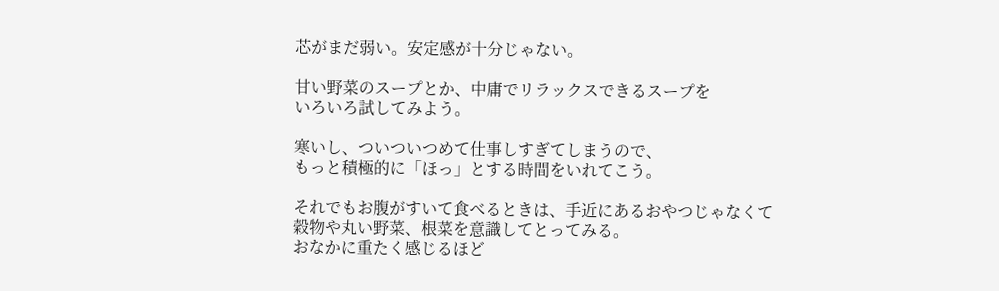芯がまだ弱い。安定感が十分じゃない。

甘い野菜のスープとか、中庸でリラックスできるスープを
いろいろ試してみよう。

寒いし、ついついつめて仕事しすぎてしまうので、
もっと積極的に「ほっ」とする時間をいれてこう。

それでもお腹がすいて食べるときは、手近にあるおやつじゃなくて
穀物や丸い野菜、根菜を意識してとってみる。
おなかに重たく感じるほど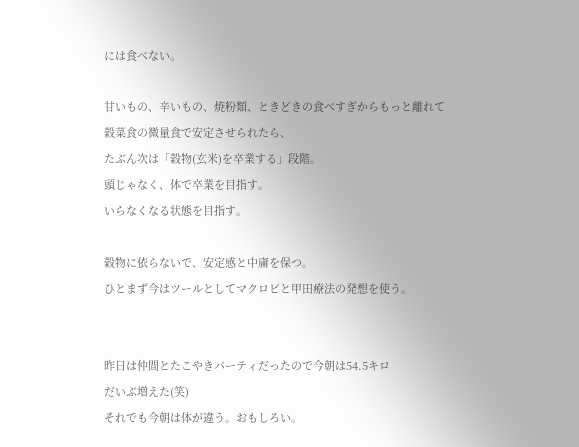には食べない。

甘いもの、辛いもの、焼粉類、ときどきの食べすぎからもっと離れて
穀菜食の微量食で安定させられたら、
たぶん次は「穀物(玄米)を卒業する」段階。
頭じゃなく、体で卒業を目指す。
いらなくなる状態を目指す。

穀物に依らないで、安定感と中庸を保つ。
ひとまず今はツールとしてマクロビと甲田療法の発想を使う。


昨日は仲間とたこやきパーティだったので今朝は54.5キロ
だいぶ増えた(笑)
それでも今朝は体が違う。おもしろい。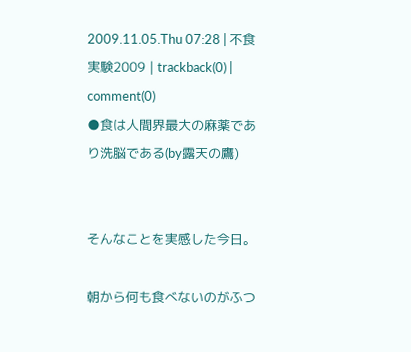2009.11.05.Thu 07:28 | 不食実験2009 | trackback(0) | comment(0)
●食は人間界最大の麻薬であり洗脳である(by露天の鷹)


そんなことを実感した今日。

朝から何も食べないのがふつ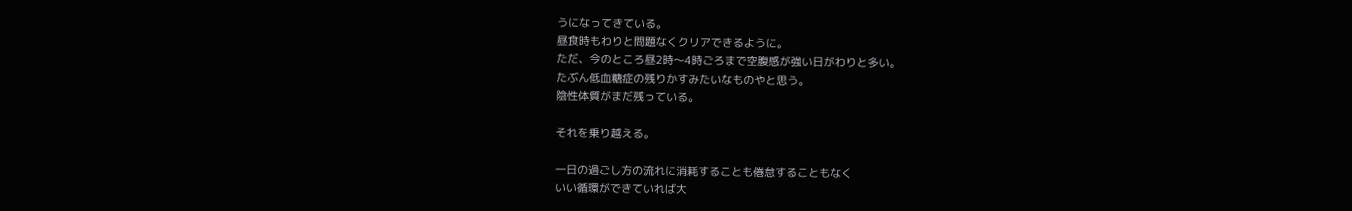うになってきている。
昼食時もわりと問題なくクリアできるように。
ただ、今のところ昼2時〜4時ごろまで空腹感が強い日がわりと多い。
たぶん低血糖症の残りかすみたいなものやと思う。
陰性体質がまだ残っている。

それを乗り越える。

一日の過ごし方の流れに消耗することも倦怠することもなく
いい循環ができていれば大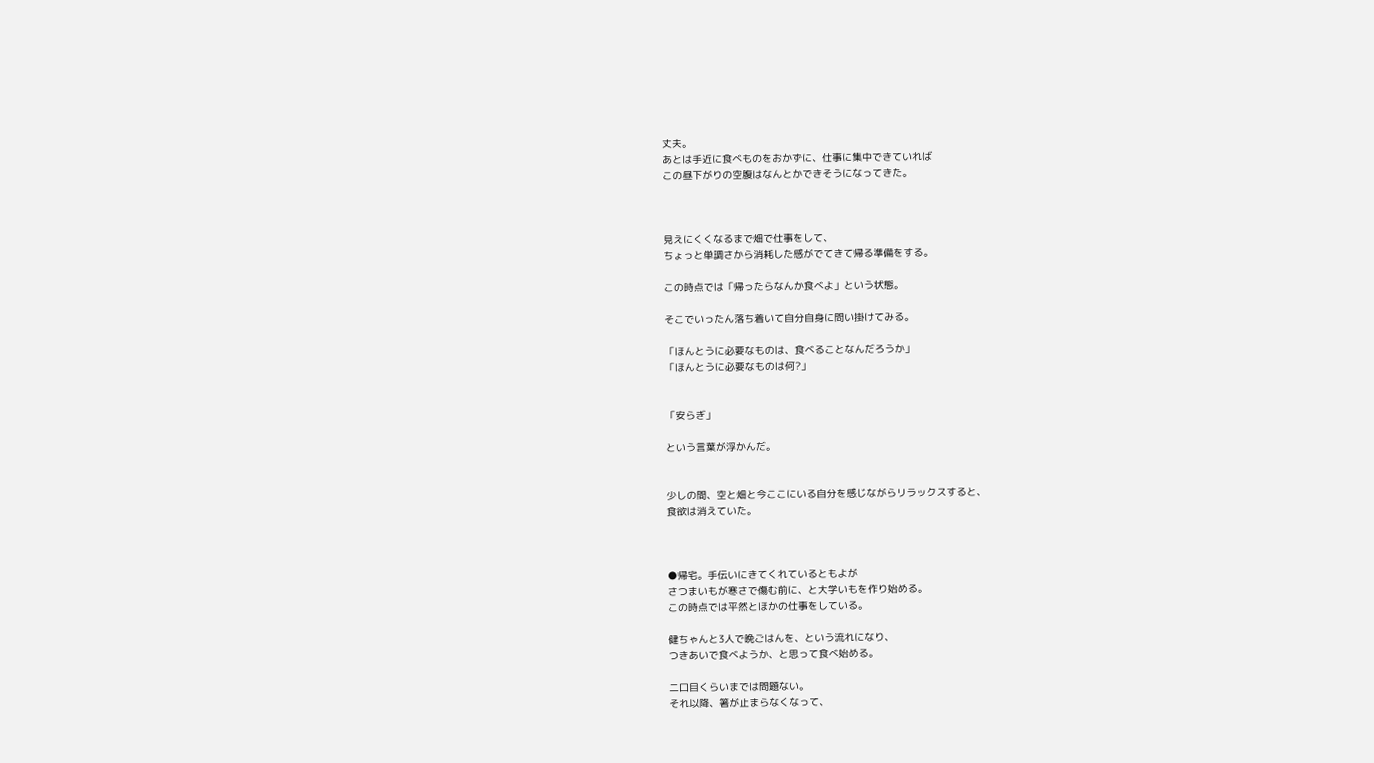丈夫。
あとは手近に食べものをおかずに、仕事に集中できていれば
この昼下がりの空腹はなんとかできそうになってきた。



見えにくくなるまで畑で仕事をして、
ちょっと単調さから消耗した感がでてきて帰る準備をする。

この時点では「帰ったらなんか食べよ」という状態。

そこでいったん落ち着いて自分自身に問い掛けてみる。

「ほんとうに必要なものは、食べることなんだろうか」
「ほんとうに必要なものは何?」


「安らぎ」

という言葉が浮かんだ。


少しの間、空と畑と今ここにいる自分を感じながらリラックスすると、
食欲は消えていた。



●帰宅。手伝いにきてくれているともよが
さつまいもが寒さで傷む前に、と大学いもを作り始める。
この時点では平然とほかの仕事をしている。

健ちゃんと3人で晩ごはんを、という流れになり、
つきあいで食べようか、と思って食べ始める。

二口目くらいまでは問題ない。
それ以降、箸が止まらなくなって、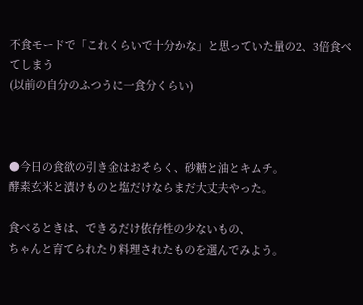不食モードで「これくらいで十分かな」と思っていた量の2、3倍食べてしまう
(以前の自分のふつうに一食分くらい)



●今日の食欲の引き金はおそらく、砂糖と油とキムチ。
酵素玄米と漬けものと塩だけならまだ大丈夫やった。

食べるときは、できるだけ依存性の少ないもの、
ちゃんと育てられたり料理されたものを選んでみよう。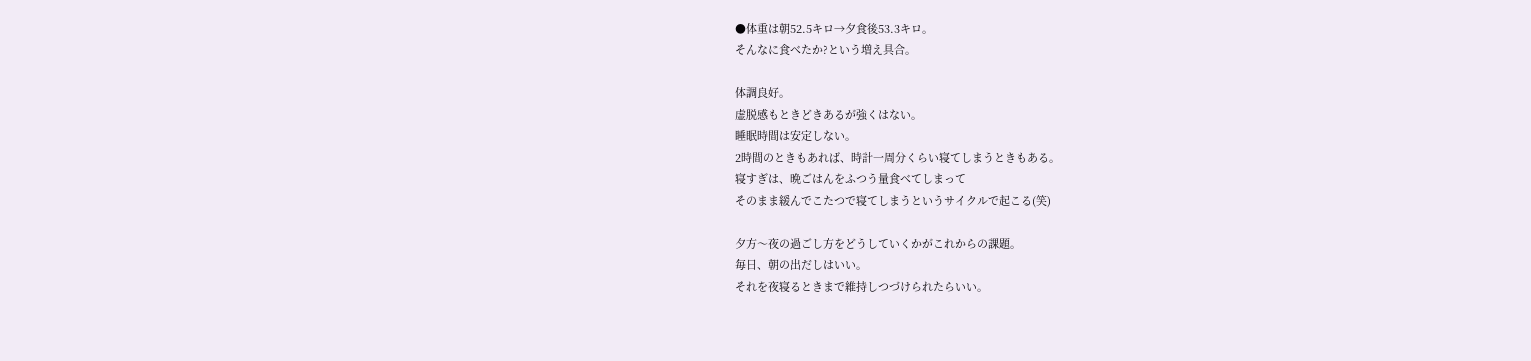●体重は朝52.5キロ→夕食後53.3キロ。
そんなに食べたか?という増え具合。

体調良好。
虚脱感もときどきあるが強くはない。
睡眠時間は安定しない。
2時間のときもあれば、時計一周分くらい寝てしまうときもある。
寝すぎは、晩ごはんをふつう量食べてしまって
そのまま緩んでこたつで寝てしまうというサイクルで起こる(笑)

夕方〜夜の過ごし方をどうしていくかがこれからの課題。
毎日、朝の出だしはいい。
それを夜寝るときまで維持しつづけられたらいい。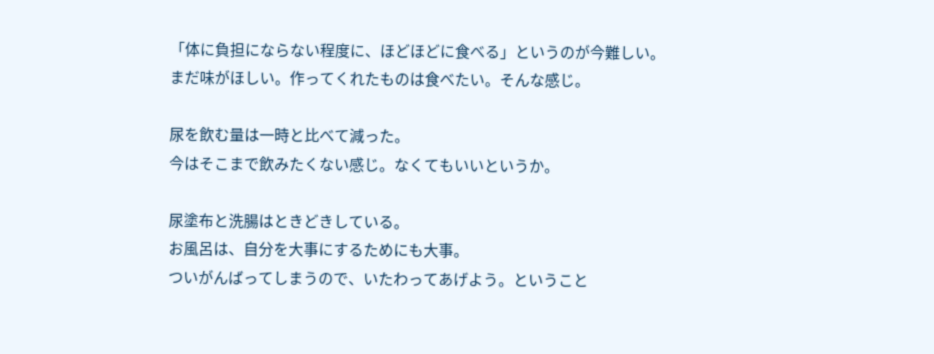「体に負担にならない程度に、ほどほどに食べる」というのが今難しい。
まだ味がほしい。作ってくれたものは食べたい。そんな感じ。

尿を飲む量は一時と比べて減った。
今はそこまで飲みたくない感じ。なくてもいいというか。

尿塗布と洗腸はときどきしている。
お風呂は、自分を大事にするためにも大事。
ついがんばってしまうので、いたわってあげよう。ということ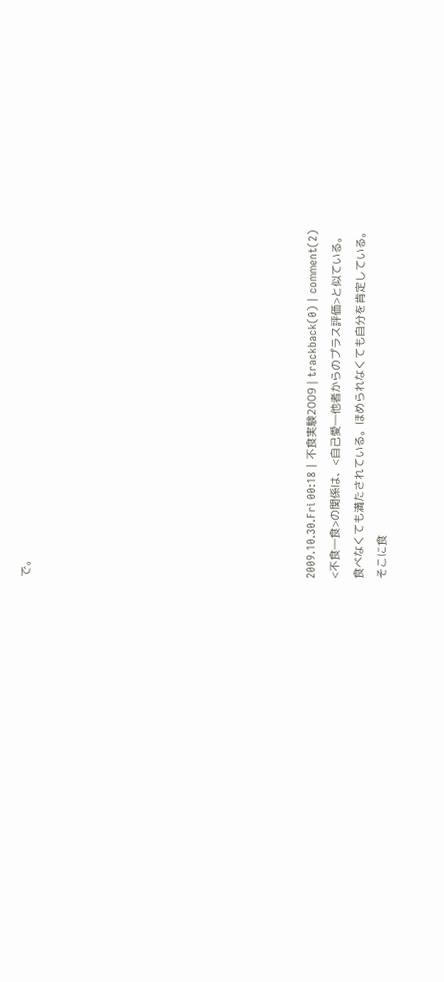で。











2009.10.30.Fri 00:18 | 不食実験2009 | trackback(0) | comment(2)
<不食―食>の関係は、<自己愛―他者からのプラス評価>と似ている。
食べなくても満たされている。ほめられなくても自分を肯定している。
そこに食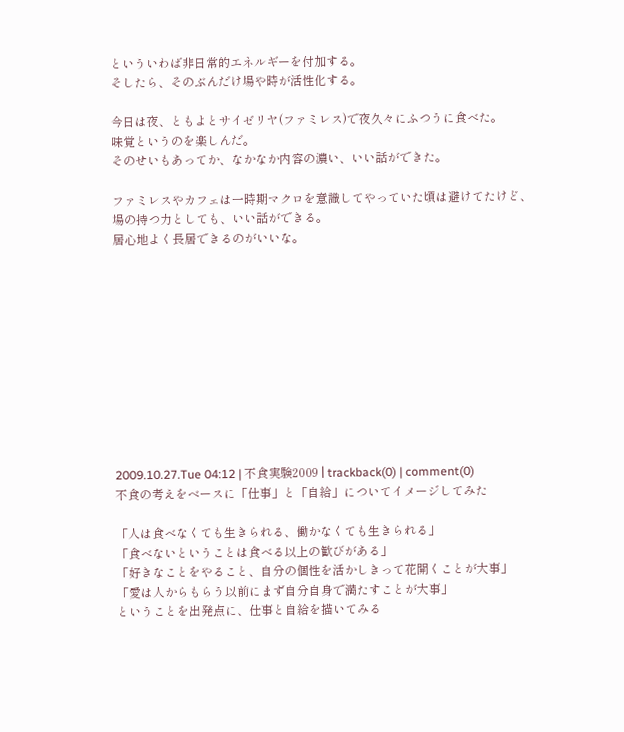といういわば非日常的エネルギーを付加する。
そしたら、そのぶんだけ場や時が活性化する。

今日は夜、ともよとサイゼリヤ(ファミレス)で夜久々にふつうに食べた。
味覚というのを楽しんだ。
そのせいもあってか、なかなか内容の濃い、いい話ができた。

ファミレスやカフェは一時期マクロを意識してやっていた頃は避けてたけど、
場の持つ力としても、いい話ができる。
居心地よく長居できるのがいいな。











2009.10.27.Tue 04:12 | 不食実験2009 | trackback(0) | comment(0)
不食の考えをベースに「仕事」と「自給」についてイメージしてみた

「人は食べなくても生きられる、働かなくても生きられる」
「食べないということは食べる以上の歓びがある」
「好きなことをやること、自分の個性を活かしきって花開くことが大事」
「愛は人からもらう以前にまず自分自身で満たすことが大事」
ということを出発点に、仕事と自給を描いてみる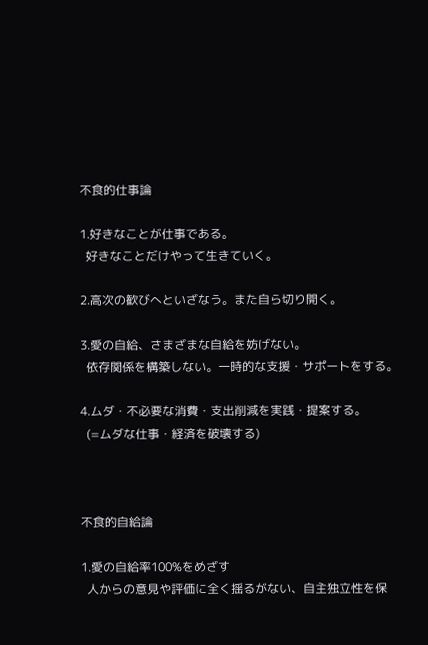不食的仕事論

1.好きなことが仕事である。
  好きなことだけやって生きていく。

2.高次の歓びへといざなう。また自ら切り開く。

3.愛の自給、さまざまな自給を妨げない。
  依存関係を構築しない。一時的な支援・サポートをする。

4.ムダ・不必要な消費・支出削減を実践・提案する。
  (=ムダな仕事・経済を破壊する)



不食的自給論

1.愛の自給率100%をめざす
  人からの意見や評価に全く揺るがない、自主独立性を保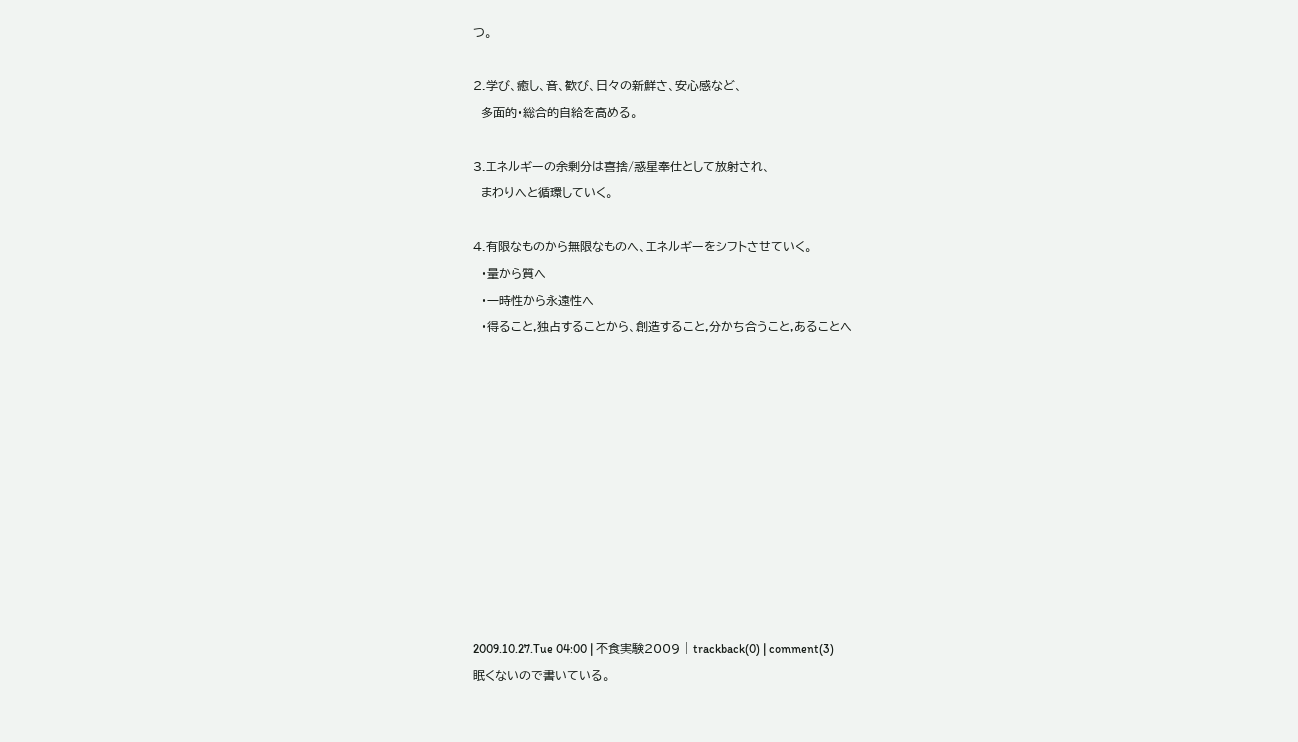つ。

2.学び、癒し、音、歓び、日々の新鮮さ、安心感など、
  多面的・総合的自給を高める。

3.エネルギーの余剰分は喜捨/惑星奉仕として放射され、
  まわりへと循環していく。

4.有限なものから無限なものへ、エネルギーをシフトさせていく。
  ・量から質へ
  ・一時性から永遠性へ
  ・得ること,独占することから、創造すること,分かち合うこと,あることへ











2009.10.27.Tue 04:00 | 不食実験2009 | trackback(0) | comment(3)
眠くないので書いている。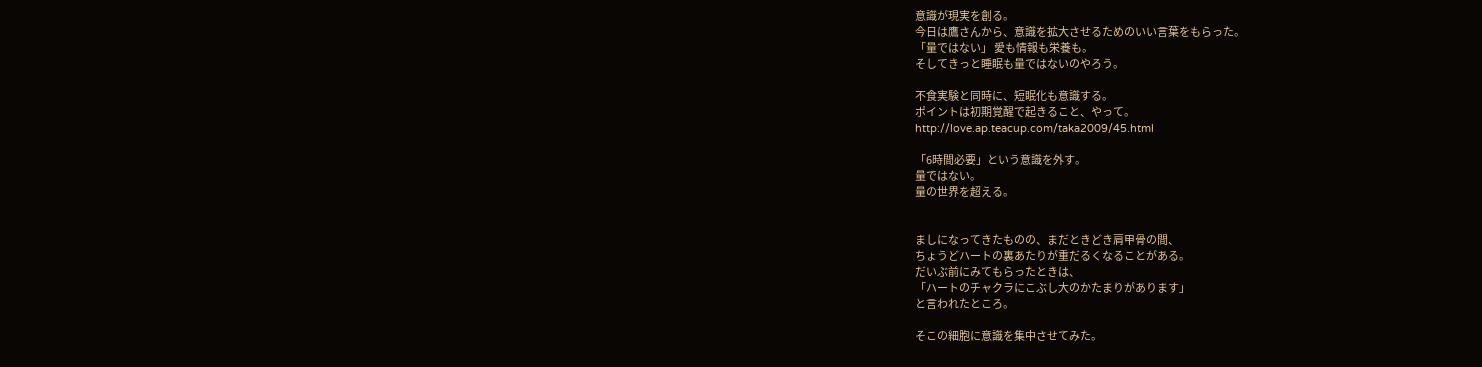意識が現実を創る。
今日は鷹さんから、意識を拡大させるためのいい言葉をもらった。
「量ではない」 愛も情報も栄養も。
そしてきっと睡眠も量ではないのやろう。

不食実験と同時に、短眠化も意識する。
ポイントは初期覚醒で起きること、やって。
http://love.ap.teacup.com/taka2009/45.html

「6時間必要」という意識を外す。
量ではない。
量の世界を超える。


ましになってきたものの、まだときどき肩甲骨の間、
ちょうどハートの裏あたりが重だるくなることがある。
だいぶ前にみてもらったときは、
「ハートのチャクラにこぶし大のかたまりがあります」
と言われたところ。

そこの細胞に意識を集中させてみた。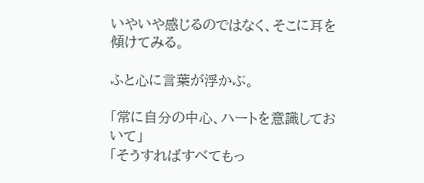いやいや感じるのではなく、そこに耳を傾けてみる。

ふと心に言葉が浮かぶ。

「常に自分の中心、ハートを意識しておいて」
「そうすればすべてもっ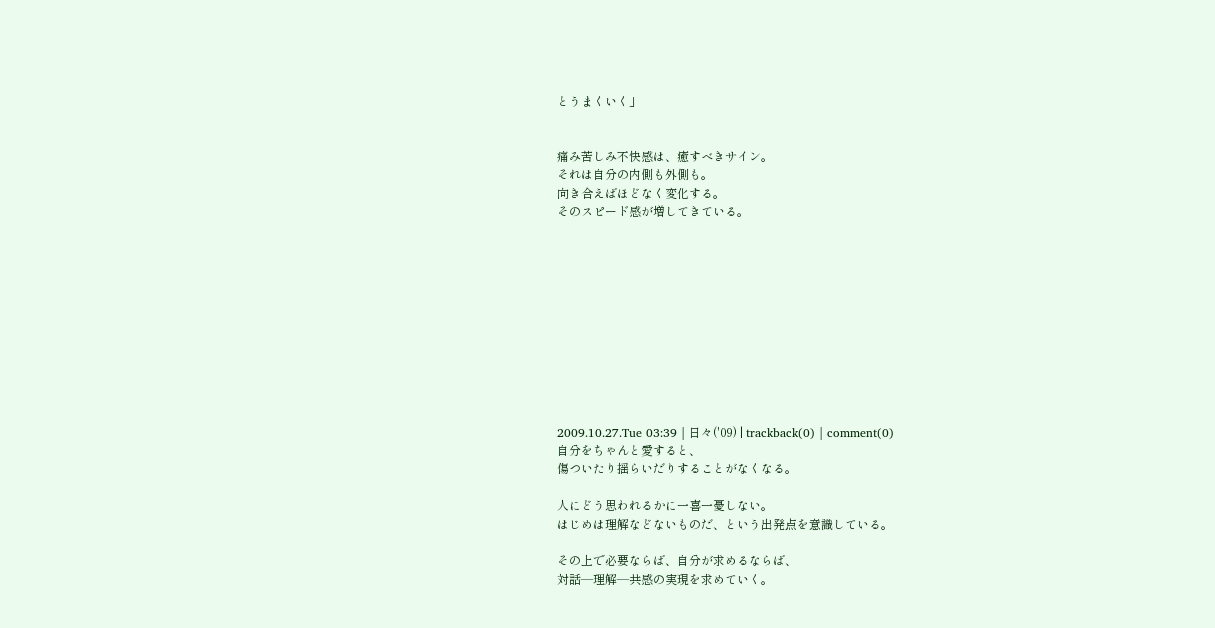とうまくいく」


痛み苦しみ不快感は、癒すべきサイン。
それは自分の内側も外側も。
向き合えばほどなく変化する。
そのスピード感が増してきている。











2009.10.27.Tue 03:39 | 日々('09) | trackback(0) | comment(0)
自分をちゃんと愛すると、
傷ついたり揺らいだりすることがなくなる。

人にどう思われるかに一喜一憂しない。
はじめは理解などないものだ、という出発点を意識している。

その上で必要ならば、自分が求めるならば、
対話―理解―共感の実現を求めていく。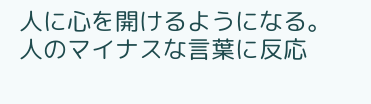人に心を開けるようになる。
人のマイナスな言葉に反応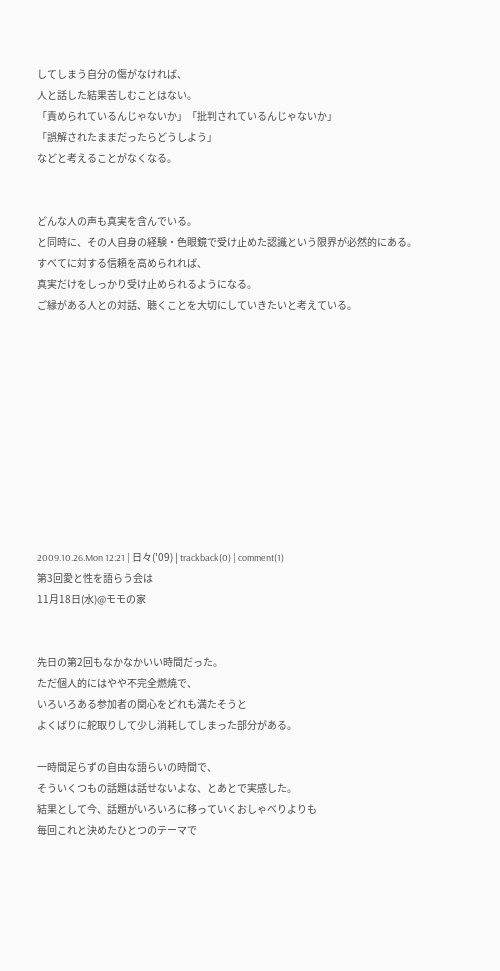してしまう自分の傷がなければ、
人と話した結果苦しむことはない。
「責められているんじゃないか」「批判されているんじゃないか」
「誤解されたままだったらどうしよう」
などと考えることがなくなる。


どんな人の声も真実を含んでいる。
と同時に、その人自身の経験・色眼鏡で受け止めた認識という限界が必然的にある。
すべてに対する信頼を高められれば、
真実だけをしっかり受け止められるようになる。
ご縁がある人との対話、聴くことを大切にしていきたいと考えている。











2009.10.26.Mon 12:21 | 日々('09) | trackback(0) | comment(1)
第3回愛と性を語らう会は
11月18日(水)@モモの家


先日の第2回もなかなかいい時間だった。
ただ個人的にはやや不完全燃焼で、
いろいろある参加者の関心をどれも満たそうと
よくばりに舵取りして少し消耗してしまった部分がある。

一時間足らずの自由な語らいの時間で、
そういくつもの話題は話せないよな、とあとで実感した。
結果として今、話題がいろいろに移っていくおしゃべりよりも
毎回これと決めたひとつのテーマで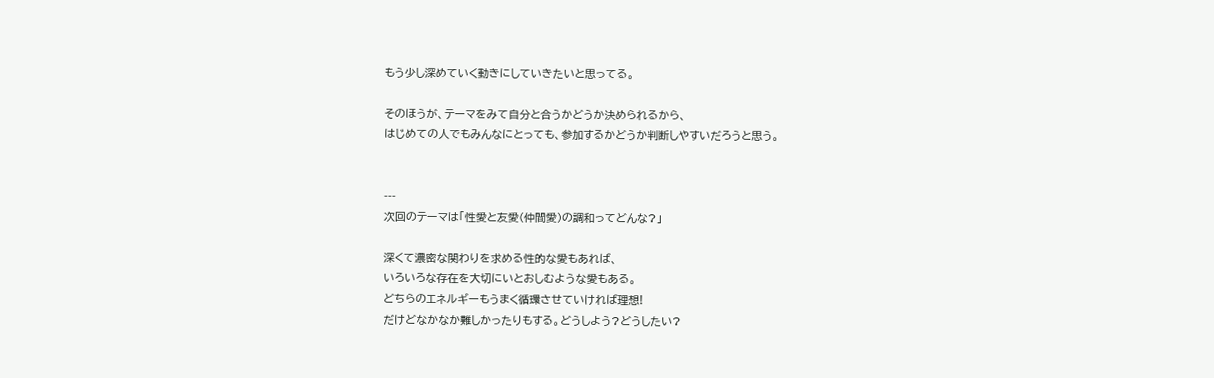もう少し深めていく動きにしていきたいと思ってる。

そのほうが、テーマをみて自分と合うかどうか決められるから、
はじめての人でもみんなにとっても、参加するかどうか判断しやすいだろうと思う。


---
次回のテーマは「性愛と友愛(仲間愛)の調和ってどんな?」

深くて濃密な関わりを求める性的な愛もあれば、
いろいろな存在を大切にいとおしむような愛もある。
どちらのエネルギーもうまく循環させていければ理想!
だけどなかなか難しかったりもする。どうしよう?どうしたい?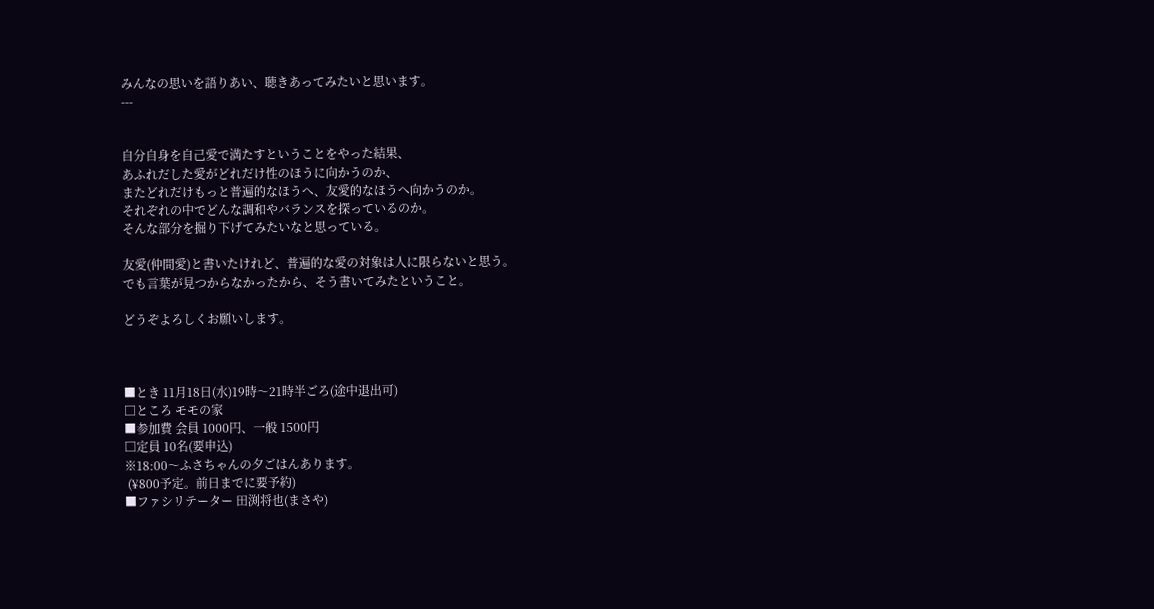みんなの思いを語りあい、聴きあってみたいと思います。
---


自分自身を自己愛で満たすということをやった結果、
あふれだした愛がどれだけ性のほうに向かうのか、
またどれだけもっと普遍的なほうへ、友愛的なほうへ向かうのか。
それぞれの中でどんな調和やバランスを探っているのか。
そんな部分を掘り下げてみたいなと思っている。

友愛(仲間愛)と書いたけれど、普遍的な愛の対象は人に限らないと思う。
でも言葉が見つからなかったから、そう書いてみたということ。

どうぞよろしくお願いします。



■とき 11月18日(水)19時〜21時半ごろ(途中退出可)
□ところ モモの家
■参加費 会員 1000円、一般 1500円
□定員 10名(要申込)
※18:00〜ふさちゃんの夕ごはんあります。
 (¥800予定。前日までに要予約)
■ファシリテーター 田渕将也(まさや)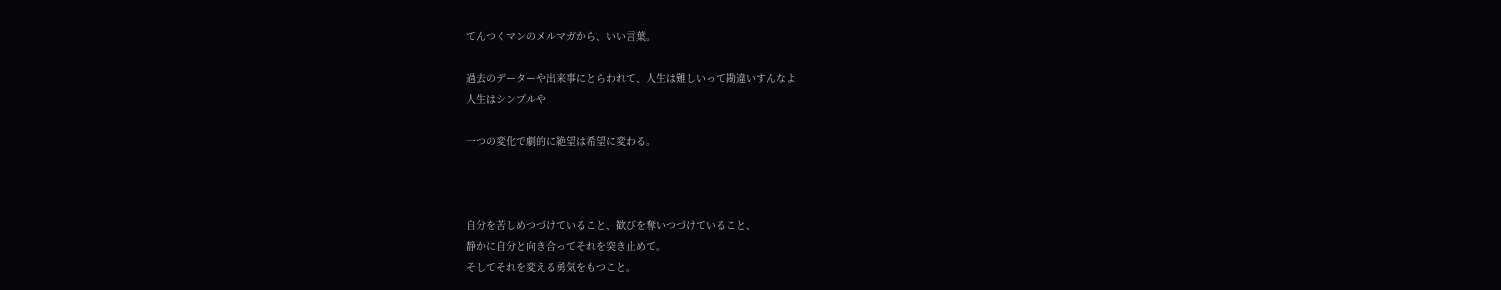てんつくマンのメルマガから、いい言葉。

過去のデーターや出来事にとらわれて、人生は難しいって勘違いすんなよ
人生はシンプルや

一つの変化で劇的に絶望は希望に変わる。



自分を苦しめつづけていること、歓びを奪いつづけていること、
静かに自分と向き合ってそれを突き止めて。
そしてそれを変える勇気をもつこと。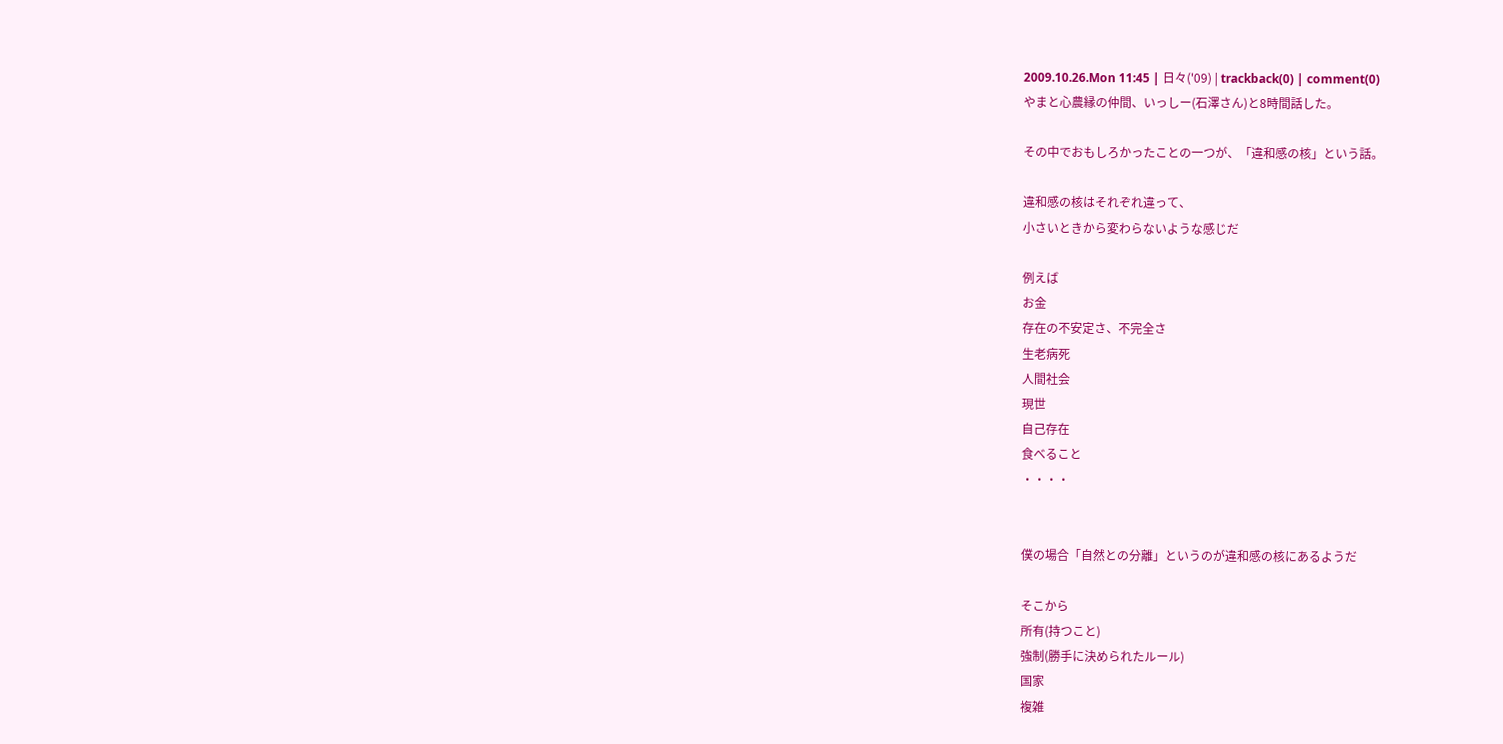2009.10.26.Mon 11:45 | 日々('09) | trackback(0) | comment(0)
やまと心農縁の仲間、いっしー(石澤さん)と8時間話した。

その中でおもしろかったことの一つが、「違和感の核」という話。

違和感の核はそれぞれ違って、
小さいときから変わらないような感じだ

例えば
お金
存在の不安定さ、不完全さ
生老病死
人間社会
現世
自己存在
食べること
・・・・


僕の場合「自然との分離」というのが違和感の核にあるようだ

そこから
所有(持つこと)
強制(勝手に決められたルール)
国家
複雑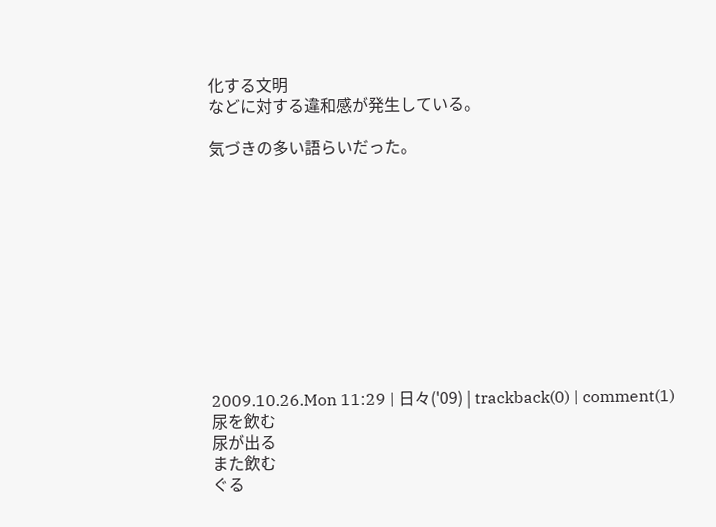化する文明
などに対する違和感が発生している。

気づきの多い語らいだった。











2009.10.26.Mon 11:29 | 日々('09) | trackback(0) | comment(1)
尿を飲む
尿が出る
また飲む
ぐる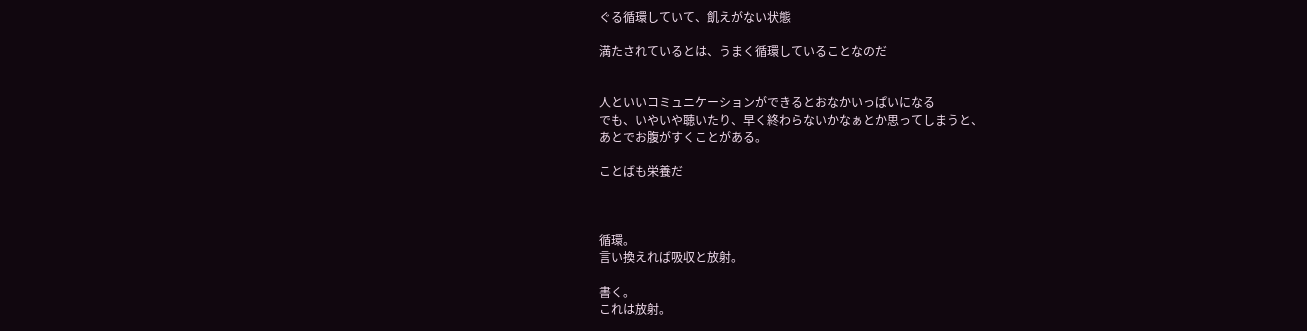ぐる循環していて、飢えがない状態

満たされているとは、うまく循環していることなのだ


人といいコミュニケーションができるとおなかいっぱいになる
でも、いやいや聴いたり、早く終わらないかなぁとか思ってしまうと、
あとでお腹がすくことがある。

ことばも栄養だ



循環。
言い換えれば吸収と放射。

書く。
これは放射。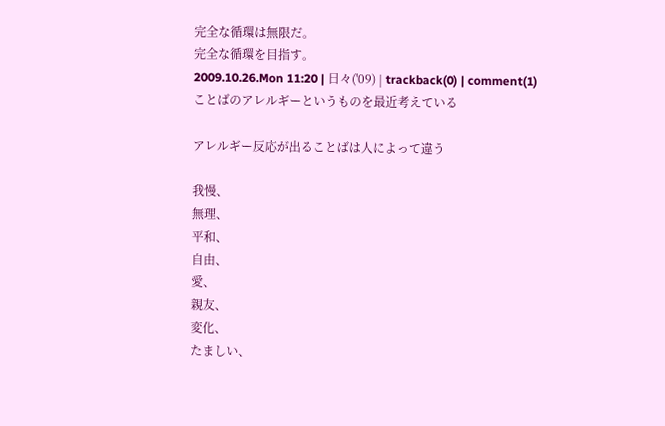完全な循環は無限だ。
完全な循環を目指す。
2009.10.26.Mon 11:20 | 日々('09) | trackback(0) | comment(1)
ことばのアレルギーというものを最近考えている

アレルギー反応が出ることばは人によって違う

我慢、
無理、
平和、
自由、
愛、
親友、
変化、
たましい、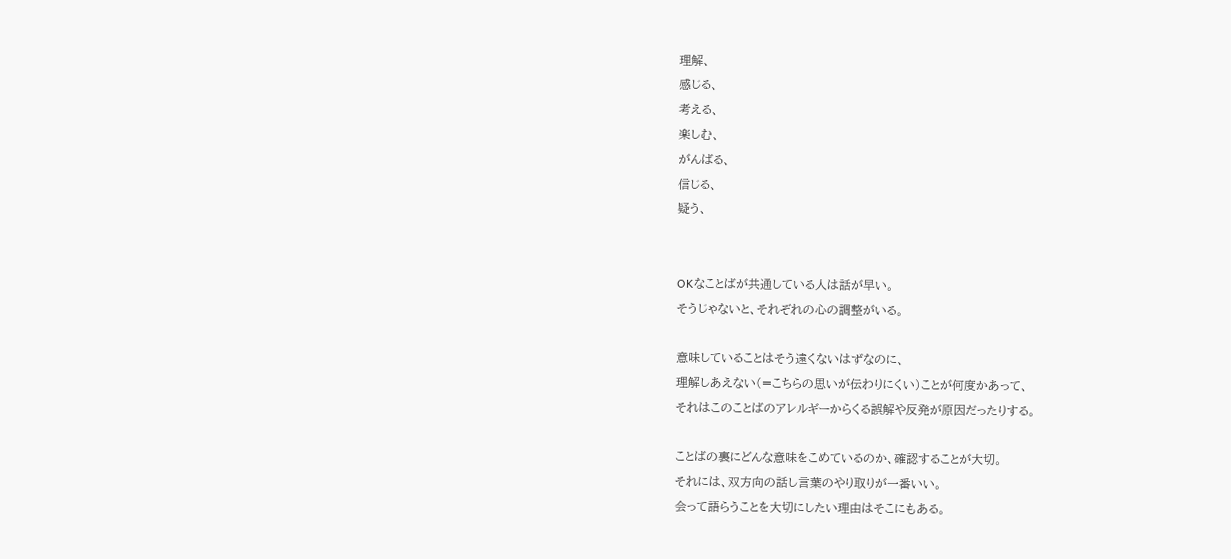理解、
感じる、
考える、
楽しむ、
がんばる、
信じる、
疑う、


OKなことばが共通している人は話が早い。
そうじゃないと、それぞれの心の調整がいる。

意味していることはそう遠くないはずなのに、
理解しあえない(=こちらの思いが伝わりにくい)ことが何度かあって、
それはこのことばのアレルギーからくる誤解や反発が原因だったりする。

ことばの裏にどんな意味をこめているのか、確認することが大切。
それには、双方向の話し言葉のやり取りが一番いい。
会って語らうことを大切にしたい理由はそこにもある。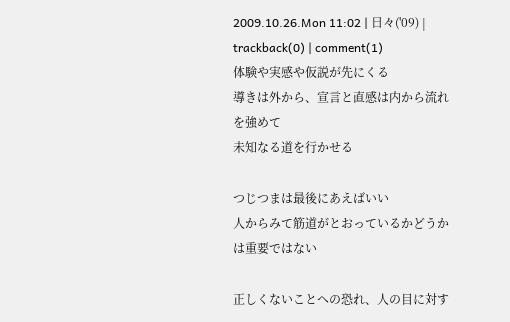2009.10.26.Mon 11:02 | 日々('09) | trackback(0) | comment(1)
体験や実感や仮説が先にくる
導きは外から、宣言と直感は内から流れを強めて
未知なる道を行かせる

つじつまは最後にあえばいい
人からみて筋道がとおっているかどうかは重要ではない

正しくないことへの恐れ、人の目に対す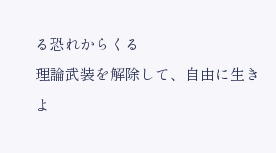る恐れからくる
理論武装を解除して、自由に生きよ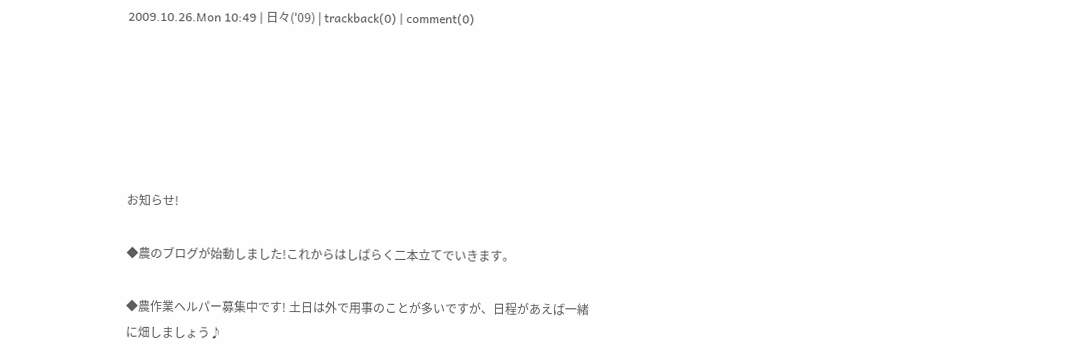2009.10.26.Mon 10:49 | 日々('09) | trackback(0) | comment(0)






お知らせ!

◆農のブログが始動しました!これからはしばらく二本立てでいきます。

◆農作業ヘルパー募集中です! 土日は外で用事のことが多いですが、日程があえば一緒に畑しましょう♪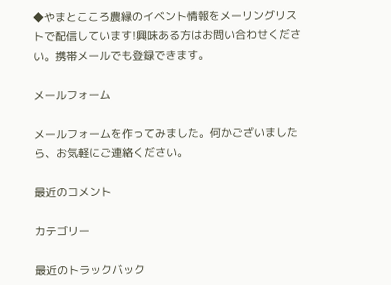◆やまとこころ農縁のイベント情報をメーリングリストで配信しています!興味ある方はお問い合わせください。携帯メールでも登録できます。

メールフォーム

メールフォームを作ってみました。何かございましたら、お気軽にご連絡ください。

最近のコメント

カテゴリー

最近のトラックバック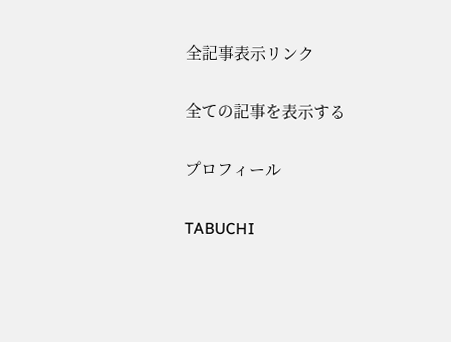全記事表示リンク

全ての記事を表示する

プロフィール

TABUCHI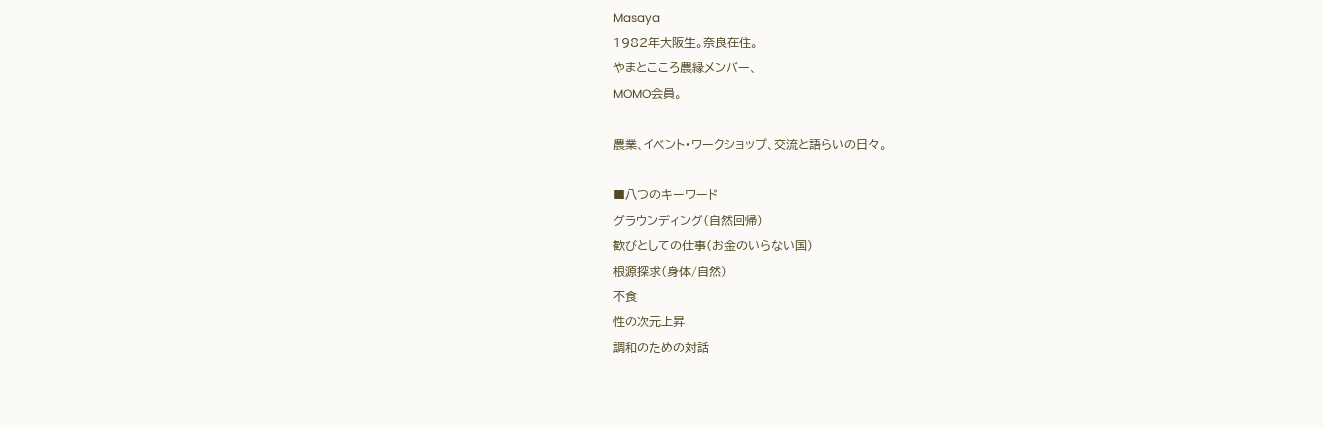Masaya
1982年大阪生。奈良在住。
やまとこころ農縁メンバー、
MOMO会員。

農業、イベント・ワークショップ、交流と語らいの日々。

■八つのキーワード
グラウンディング(自然回帰)
歓びとしての仕事(お金のいらない国)
根源探求(身体/自然)
不食
性の次元上昇
調和のための対話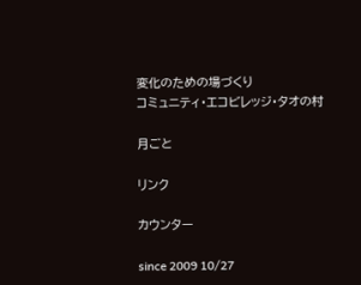変化のための場づくり
コミュニティ・エコビレッジ・タオの村

月ごと

リンク

カウンター

since 2009 10/27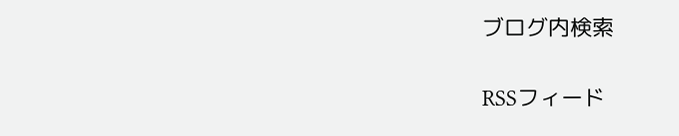ブログ内検索

RSSフィード